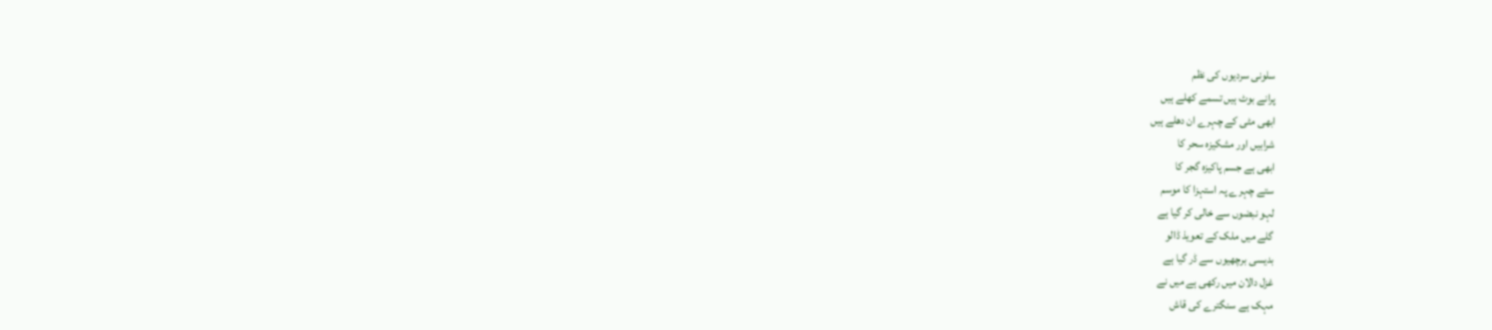سلونی سردیوں کی نظم
پرانے بوٹ ہیں تسمے کھلے ہیں
ابھی مٹی کے چہرے ان دھلے ہیں
شرابیں اور مشکیزہ سحر کا
ابھی ہے جسم پاکیزہ گجر کا
ستے چہرے پہ استہزا کا موسم
لہو نبضوں سے خالی کر گیا ہے
گلے میں ملک کے تعویذ ڈالو
بدیسی برچھیوں سے ڈر گیا ہے
غزل دالان میں رکھی ہے میں نے
مہک ہے سنگترے کی قاش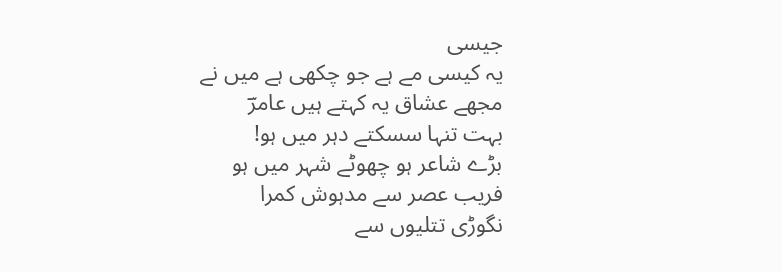جیسی
یہ کیسی مے ہے جو چکھی ہے میں نے
مجھے عشاق یہ کہتے ہیں عامرؔ
بہت تنہا سسکتے دہر میں ہو!
بڑے شاعر ہو چھوٹے شہر میں ہو
فریب عصر سے مدہوش کمرا
نگوڑی تتلیوں سے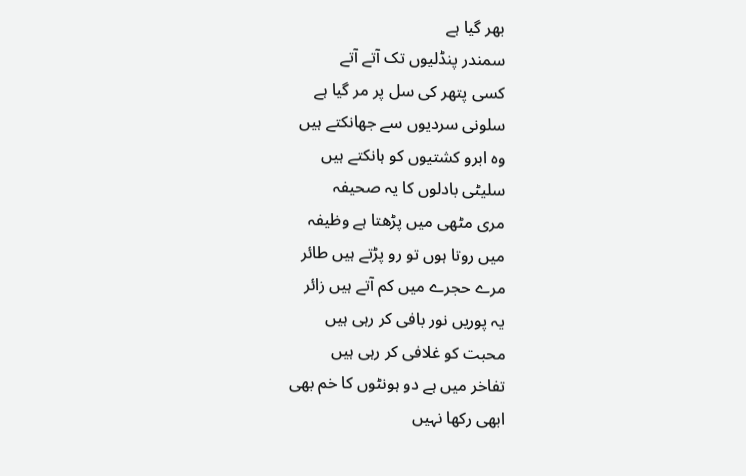بھر گیا ہے
سمندر پنڈلیوں تک آتے آتے
کسی پتھر کی سل پر مر گیا ہے
سلونی سردیوں سے جھانکتے ہیں
وہ ابرو کشتیوں کو ہانکتے ہیں
سلیٹی بادلوں کا یہ صحیفہ
مری مٹھی میں پڑھتا ہے وظیفہ
میں روتا ہوں تو رو پڑتے ہیں طائر
مرے حجرے میں کم آتے ہیں زائر
یہ پوریں نور بافی کر رہی ہیں
محبت کو غلافی کر رہی ہیں
تفاخر میں ہے دو ہونٹوں کا خم بھی
ابھی رکھا نہیں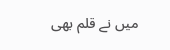میں نے قلم بھی